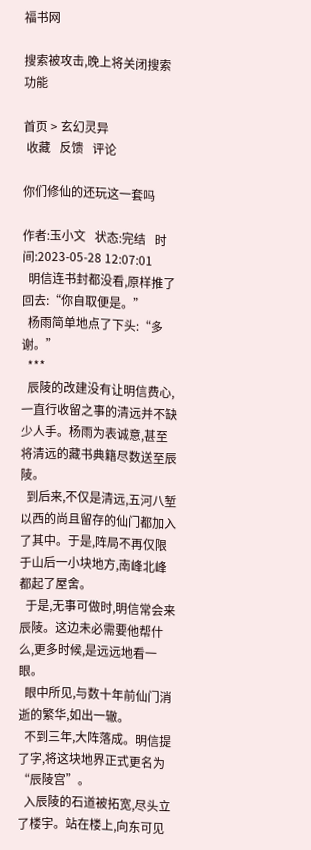福书网

搜索被攻击,晚上将关闭搜索功能

首页 > 玄幻灵异
 收藏   反馈   评论

你们修仙的还玩这一套吗

作者:玉小文   状态:完结   时间:2023-05-28 12:07:01
  明信连书封都没看,原样推了回去:“你自取便是。”
  杨雨简单地点了下头:“多谢。”
  ***
  辰陵的改建没有让明信费心,一直行收留之事的清远并不缺少人手。杨雨为表诚意,甚至将清远的藏书典籍尽数送至辰陵。
  到后来,不仅是清远,五河八堑以西的尚且留存的仙门都加入了其中。于是,阵局不再仅限于山后一小块地方,南峰北峰都起了屋舍。
  于是,无事可做时,明信常会来辰陵。这边未必需要他帮什么,更多时候,是远远地看一眼。
  眼中所见,与数十年前仙门消逝的繁华,如出一辙。
  不到三年,大阵落成。明信提了字,将这块地界正式更名为“辰陵宫”。
  入辰陵的石道被拓宽,尽头立了楼宇。站在楼上,向东可见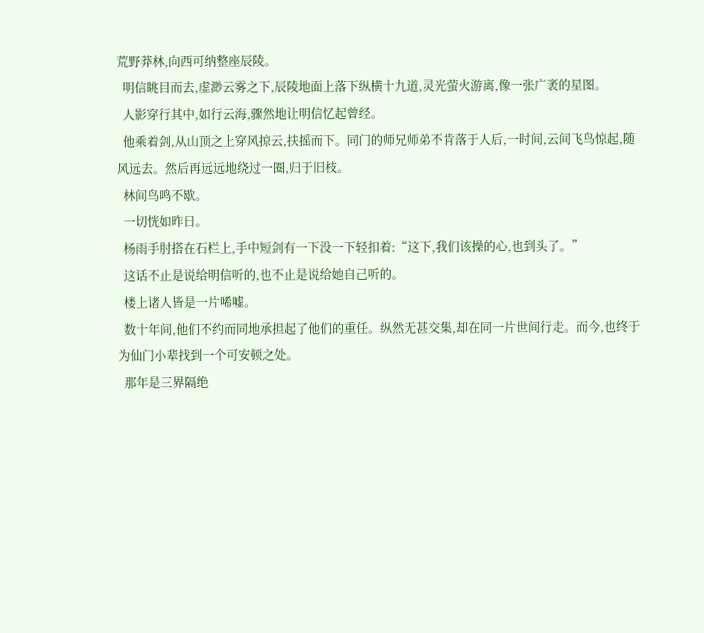荒野莽林,向西可纳整座辰陵。
  明信眺目而去,虚渺云雾之下,辰陵地面上落下纵横十九道,灵光萤火游离,像一张广袤的星图。
  人影穿行其中,如行云海,骤然地让明信忆起曾经。
  他乘着剑,从山顶之上穿风掠云,扶摇而下。同门的师兄师弟不肯落于人后,一时间,云间飞鸟惊起,随风远去。然后再远远地绕过一圈,归于旧枝。
  林间鸟鸣不歇。
  一切恍如昨日。
  杨雨手肘搭在石栏上,手中短剑有一下没一下轻扣着:“这下,我们该操的心,也到头了。”
  这话不止是说给明信听的,也不止是说给她自己听的。
  楼上诸人皆是一片唏嘘。
  数十年间,他们不约而同地承担起了他们的重任。纵然无甚交集,却在同一片世间行走。而今,也终于为仙门小辈找到一个可安顿之处。
  那年是三界隔绝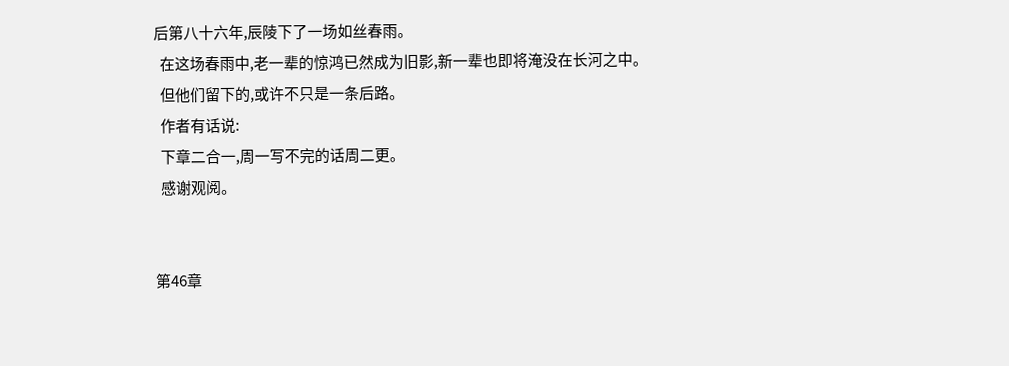后第八十六年,辰陵下了一场如丝春雨。
  在这场春雨中,老一辈的惊鸿已然成为旧影,新一辈也即将淹没在长河之中。
  但他们留下的,或许不只是一条后路。
  作者有话说:
  下章二合一,周一写不完的话周二更。
  感谢观阅。


第46章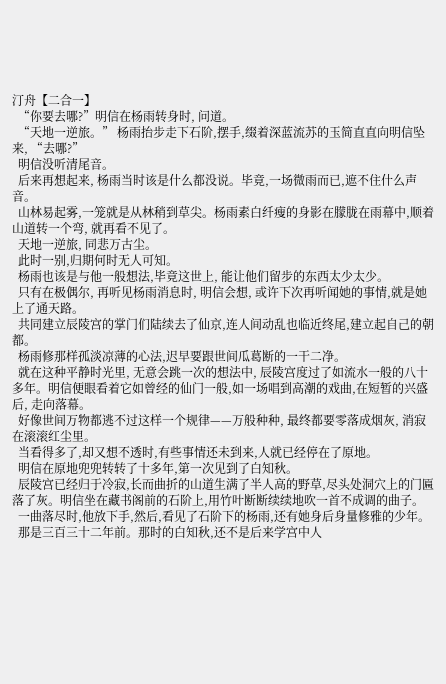汀舟【二合一】
  “你要去哪?”明信在杨雨转身时, 问道。
  “天地一逆旅。” 杨雨抬步走下石阶,摆手,缀着深蓝流苏的玉简直直向明信坠来, “去哪?”
  明信没听清尾音。
  后来再想起来, 杨雨当时该是什么都没说。毕竟,一场微雨而已,遮不住什么声音。
  山林易起雾,一笼就是从林稍到草尖。杨雨素白纤瘦的身影在朦胧在雨幕中,顺着山道转一个弯, 就再看不见了。
  天地一逆旅, 同悲万古尘。
  此时一别,归期何时无人可知。
  杨雨也该是与他一般想法,毕竟这世上, 能让他们留步的东西太少太少。
  只有在极偶尔, 再听见杨雨消息时, 明信会想, 或许下次再听闻她的事情,就是她上了通天路。
  共同建立辰陵宫的掌门们陆续去了仙京,连人间动乱也临近终尾,建立起自己的朝都。
  杨雨修那样孤淡凉薄的心法,迟早要跟世间瓜葛断的一干二净。
  就在这种平静时光里, 无意会跳一次的想法中, 辰陵宫度过了如流水一般的八十多年。明信便眼看着它如曾经的仙门一般,如一场唱到高潮的戏曲,在短暂的兴盛后, 走向落幕。
  好像世间万物都逃不过这样一个规律——万般种种, 最终都要零落成烟灰, 消寂在滚滚红尘里。
  当看得多了,却又想不透时,有些事情还未到来,人就已经停在了原地。
  明信在原地兜兜转转了十多年,第一次见到了白知秋。
  辰陵宫已经归于冷寂,长而曲折的山道生满了半人高的野草,尽头处洞穴上的门匾落了灰。明信坐在藏书阁前的石阶上,用竹叶断断续续地吹一首不成调的曲子。
  一曲落尽时,他放下手,然后,看见了石阶下的杨雨,还有她身后身量修雅的少年。
  那是三百三十二年前。那时的白知秋,还不是后来学宫中人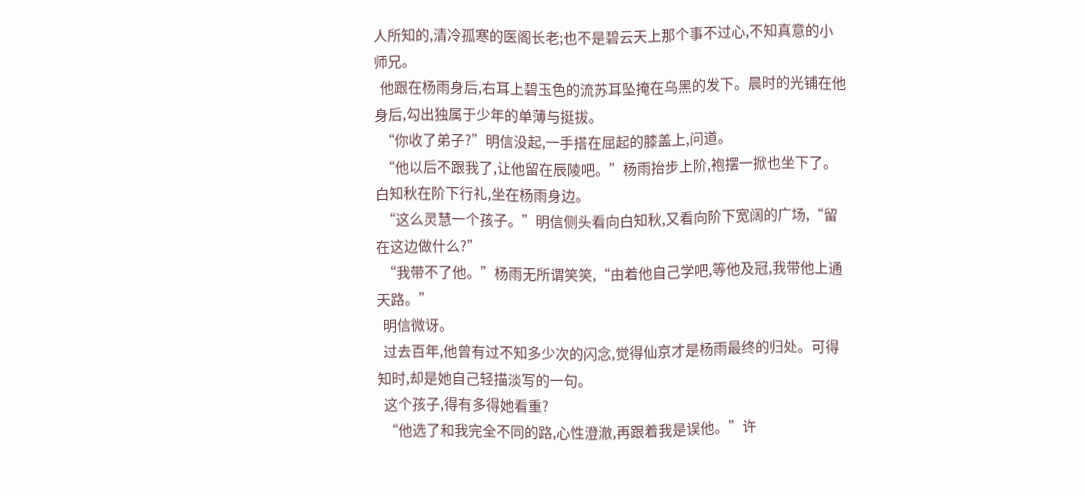人所知的,清冷孤寒的医阁长老;也不是碧云天上那个事不过心,不知真意的小师兄。
  他跟在杨雨身后,右耳上碧玉色的流苏耳坠掩在乌黑的发下。晨时的光铺在他身后,勾出独属于少年的单薄与挺拔。
  “你收了弟子?”明信没起,一手搭在屈起的膝盖上,问道。
  “他以后不跟我了,让他留在辰陵吧。”杨雨抬步上阶,袍摆一掀也坐下了。白知秋在阶下行礼,坐在杨雨身边。
  “这么灵慧一个孩子。”明信侧头看向白知秋,又看向阶下宽阔的广场,“留在这边做什么?”
  “我带不了他。”杨雨无所谓笑笑,“由着他自己学吧,等他及冠,我带他上通天路。”
  明信微讶。
  过去百年,他曾有过不知多少次的闪念,觉得仙京才是杨雨最终的归处。可得知时,却是她自己轻描淡写的一句。
  这个孩子,得有多得她看重?
  “他选了和我完全不同的路,心性澄澈,再跟着我是误他。”许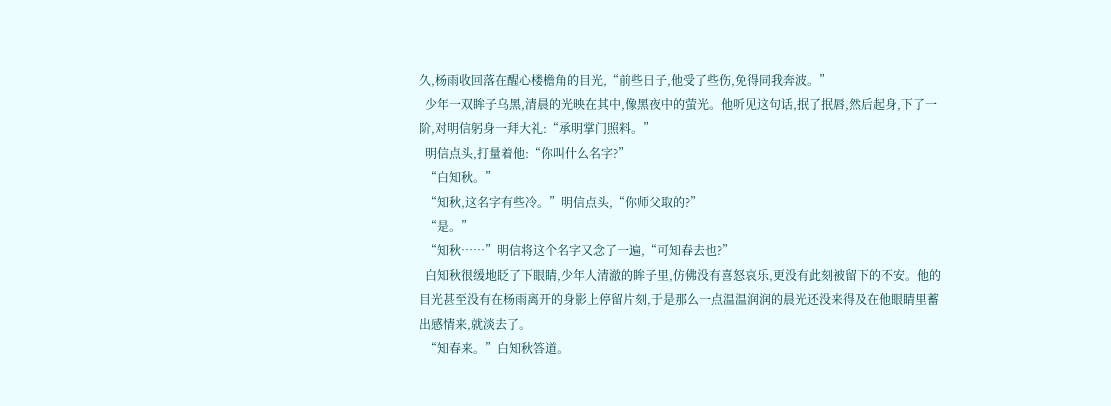久,杨雨收回落在醒心楼檐角的目光,“前些日子,他受了些伤,免得同我奔波。”
  少年一双眸子乌黑,清晨的光映在其中,像黑夜中的萤光。他听见这句话,抿了抿唇,然后起身,下了一阶,对明信躬身一拜大礼:“承明掌门照料。”
  明信点头,打量着他:“你叫什么名字?”
  “白知秋。”
  “知秋,这名字有些冷。”明信点头,“你师父取的?”
  “是。”
  “知秋……”明信将这个名字又念了一遍,“可知春去也?”
  白知秋很缓地眨了下眼睛,少年人清澈的眸子里,仿佛没有喜怒哀乐,更没有此刻被留下的不安。他的目光甚至没有在杨雨离开的身影上停留片刻,于是那么一点温温润润的晨光还没来得及在他眼睛里蓄出感情来,就淡去了。
  “知春来。”白知秋答道。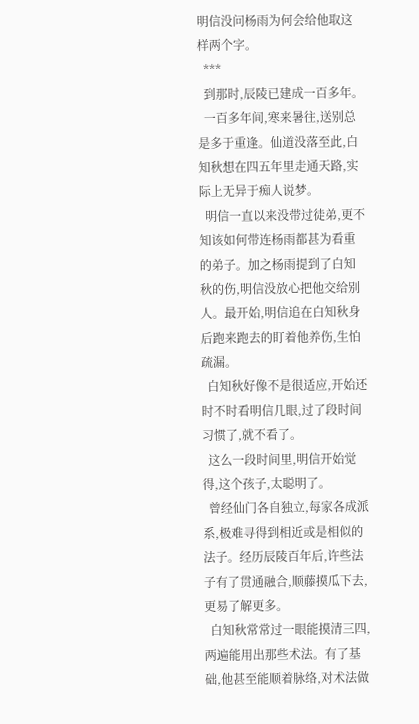明信没问杨雨为何会给他取这样两个字。
  ***
  到那时,辰陵已建成一百多年。
  一百多年间,寒来暑往,送别总是多于重逢。仙道没落至此,白知秋想在四五年里走通天路,实际上无异于痴人说梦。
  明信一直以来没带过徒弟,更不知该如何带连杨雨都甚为看重的弟子。加之杨雨提到了白知秋的伤,明信没放心把他交给别人。最开始,明信追在白知秋身后跑来跑去的盯着他养伤,生怕疏漏。
  白知秋好像不是很适应,开始还时不时看明信几眼,过了段时间习惯了,就不看了。
  这么一段时间里,明信开始觉得,这个孩子,太聪明了。
  曾经仙门各自独立,每家各成派系,极难寻得到相近或是相似的法子。经历辰陵百年后,许些法子有了贯通融合,顺藤摸瓜下去,更易了解更多。
  白知秋常常过一眼能摸清三四,两遍能用出那些术法。有了基础,他甚至能顺着脉络,对术法做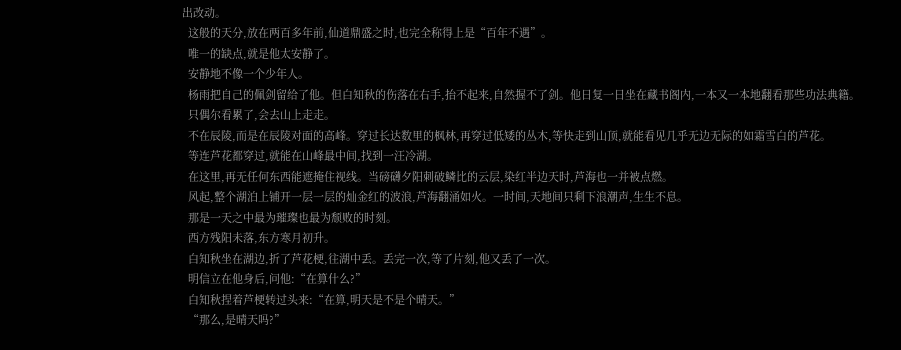出改动。
  这般的天分,放在两百多年前,仙道鼎盛之时,也完全称得上是“百年不遇”。
  唯一的缺点,就是他太安静了。
  安静地不像一个少年人。
  杨雨把自己的佩剑留给了他。但白知秋的伤落在右手,抬不起来,自然握不了剑。他日复一日坐在藏书阁内,一本又一本地翻看那些功法典籍。
  只偶尔看累了,会去山上走走。
  不在辰陵,而是在辰陵对面的高峰。穿过长达数里的枫林,再穿过低矮的丛木,等快走到山顶,就能看见几乎无边无际的如霜雪白的芦花。
  等连芦花都穿过,就能在山峰最中间,找到一汪冷湖。
  在这里,再无任何东西能遮掩住视线。当磅礴夕阳刺破鳞比的云层,染红半边天时,芦海也一并被点燃。
  风起,整个湖泊上铺开一层一层的灿金红的波浪,芦海翻涌如火。一时间,天地间只剩下浪潮声,生生不息。
  那是一天之中最为璀璨也最为颓败的时刻。
  西方残阳未落,东方寒月初升。
  白知秋坐在湖边,折了芦花梗,往湖中丢。丢完一次,等了片刻,他又丢了一次。
  明信立在他身后,问他:“在算什么?”
  白知秋捏着芦梗转过头来:“在算,明天是不是个晴天。”
  “那么,是晴天吗?”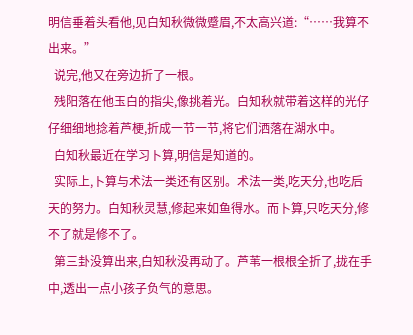明信垂着头看他,见白知秋微微蹙眉,不太高兴道:“……我算不出来。”
  说完,他又在旁边折了一根。
  残阳落在他玉白的指尖,像挑着光。白知秋就带着这样的光仔仔细细地捻着芦梗,折成一节一节,将它们洒落在湖水中。
  白知秋最近在学习卜算,明信是知道的。
  实际上,卜算与术法一类还有区别。术法一类,吃天分,也吃后天的努力。白知秋灵慧,修起来如鱼得水。而卜算,只吃天分,修不了就是修不了。
  第三卦没算出来,白知秋没再动了。芦苇一根根全折了,拢在手中,透出一点小孩子负气的意思。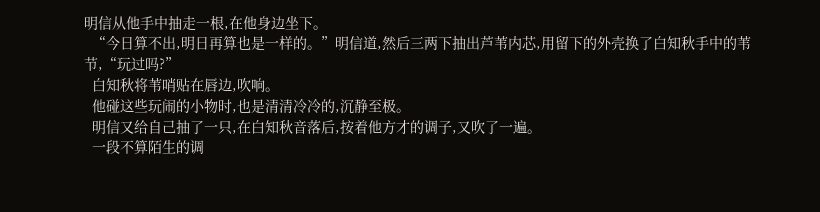明信从他手中抽走一根,在他身边坐下。
  “今日算不出,明日再算也是一样的。”明信道,然后三两下抽出芦苇内芯,用留下的外壳换了白知秋手中的苇节,“玩过吗?”
  白知秋将苇哨贴在唇边,吹响。
  他碰这些玩闹的小物时,也是清清冷冷的,沉静至极。
  明信又给自己抽了一只,在白知秋音落后,按着他方才的调子,又吹了一遍。
  一段不算陌生的调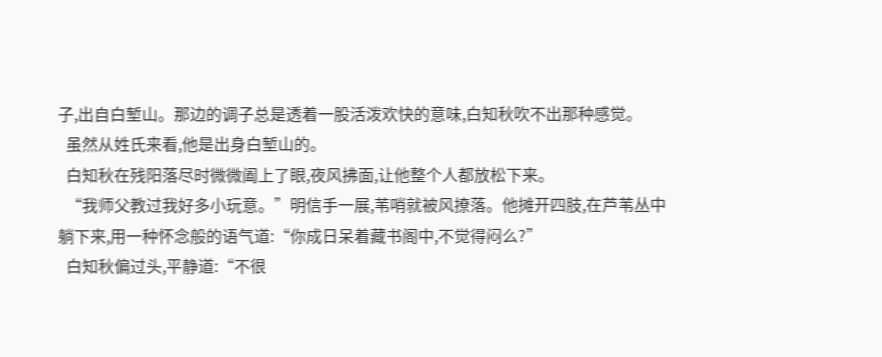子,出自白堑山。那边的调子总是透着一股活泼欢快的意味,白知秋吹不出那种感觉。
  虽然从姓氏来看,他是出身白堑山的。
  白知秋在残阳落尽时微微阖上了眼,夜风拂面,让他整个人都放松下来。
  “我师父教过我好多小玩意。”明信手一展,苇哨就被风撩落。他摊开四肢,在芦苇丛中躺下来,用一种怀念般的语气道:“你成日呆着藏书阁中,不觉得闷么?”
  白知秋偏过头,平静道:“不很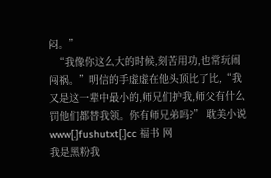闷。”
  “我像你这么大的时候,刻苦用功,也常玩闹闯祸。”明信的手虚虚在他头顶比了比,“我又是这一辈中最小的,师兄们护我,师父有什么罚他们都替我领。你有师兄弟吗?” 耽美小说 www[.]fushutxt[.]cc 福书 网
我是黑粉我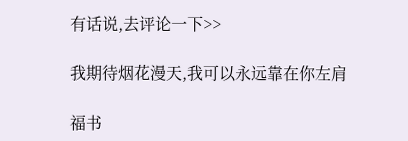有话说,去评论一下>>

我期待烟花漫天,我可以永远靠在你左肩

福书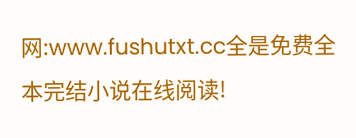网:www.fushutxt.cc全是免费全本完结小说在线阅读!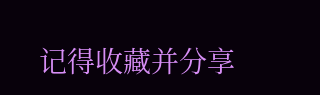记得收藏并分享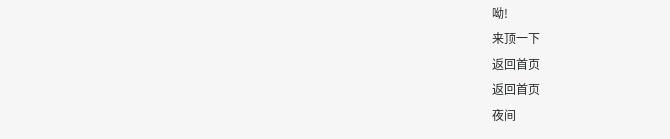呦!
来顶一下
返回首页
返回首页
夜间